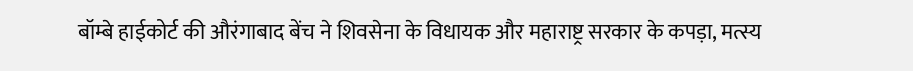बॉम्बे हाईकोर्ट की औरंगाबाद बेंच ने शिवसेना के विधायक और महाराष्ट्र सरकार के कपड़ा, मत्स्य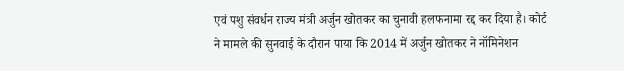एवं पशु संवर्धन राज्य मंत्री अर्जुन खोतकर का चुनावी हलफनामा रद्द कर दिया है। कोर्ट ने मामले की सुनवाई के दौरान पाया कि 2014 में अर्जुन खोतकर ने नॉमिनेशन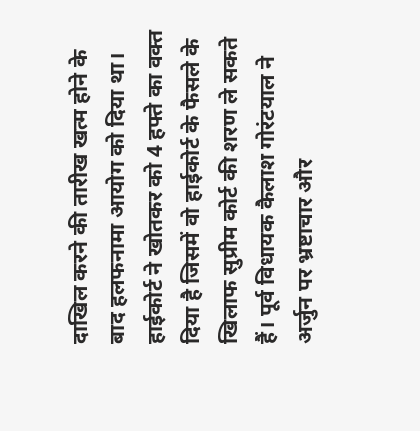दाखिल करने की तारीख खत्म होने के बाद हलफनामा आयोग को दिया था।
हाईकोर्ट ने खोतकर को 4 हफ्ते का वक्त दिया है जिसमें वो हाईकोर्ट के फैसले के खिलाफ सुप्रीम कोर्ट की शरण ले सकते हैं। पूर्व विधायक कैलाश गोरंटयाल ने अर्जुन पर भ्रष्टाचार और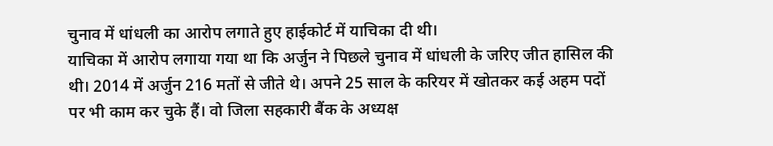चुनाव में धांधली का आरोप लगाते हुए हाईकोर्ट में याचिका दी थी।
याचिका में आरोप लगाया गया था कि अर्जुन ने पिछले चुनाव में धांधली के जरिए जीत हासिल की थी। 2014 में अर्जुन 216 मतों से जीते थे। अपने 25 साल के करियर में खोतकर कई अहम पदों पर भी काम कर चुके हैं। वो जिला सहकारी बैंक के अध्यक्ष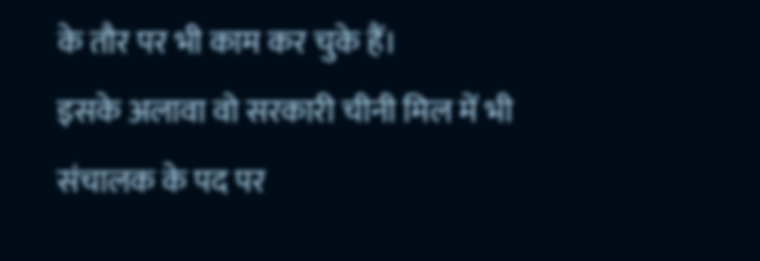के तौर पर भी काम कर चुके हैं।
इसके अलावा वो सरकारी चीनी मिल में भी संचालक के पद पर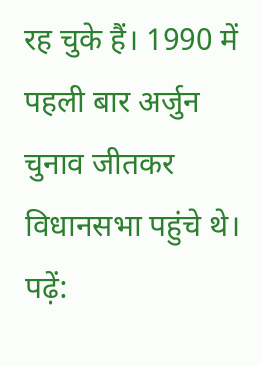रह चुके हैं। 1990 में पहली बार अर्जुन चुनाव जीतकर विधानसभा पहुंचे थे।
पढ़ें: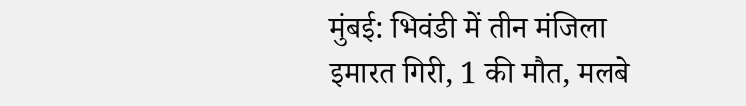मुंबई: भिवंडी में तीन मंजिला इमारत गिरी, 1 की मौत, मलबे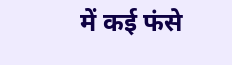में कई फंसे